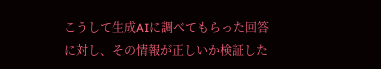こうして生成AIに調べてもらった回答に対し、その情報が正しいか検証した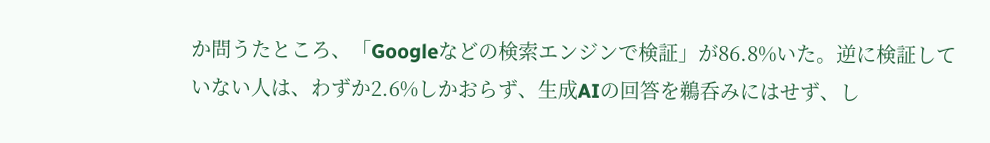か問うたところ、「Googleなどの検索エンジンで検証」が86.8%いた。逆に検証していない人は、わずか2.6%しかおらず、生成AIの回答を鵜呑みにはせず、し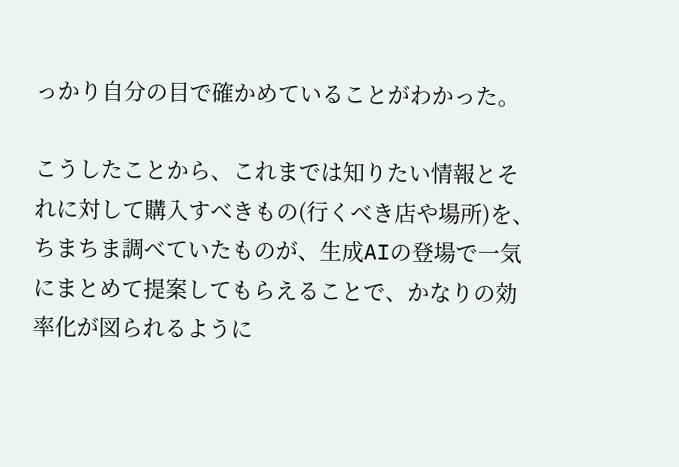っかり自分の目で確かめていることがわかった。

こうしたことから、これまでは知りたい情報とそれに対して購入すべきもの(行くべき店や場所)を、ちまちま調べていたものが、生成AIの登場で一気にまとめて提案してもらえることで、かなりの効率化が図られるように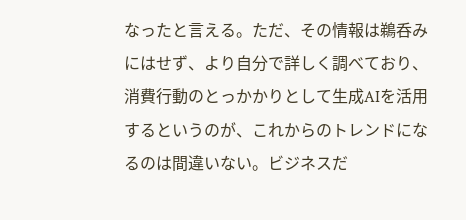なったと言える。ただ、その情報は鵜呑みにはせず、より自分で詳しく調べており、消費行動のとっかかりとして生成AIを活用するというのが、これからのトレンドになるのは間違いない。ビジネスだ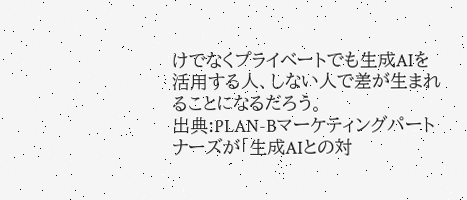けでなくプライベートでも生成AIを活用する人、しない人で差が生まれることになるだろう。
出典:PLAN-Bマーケティングパートナーズが「生成AIとの対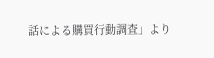話による購買行動調査」より